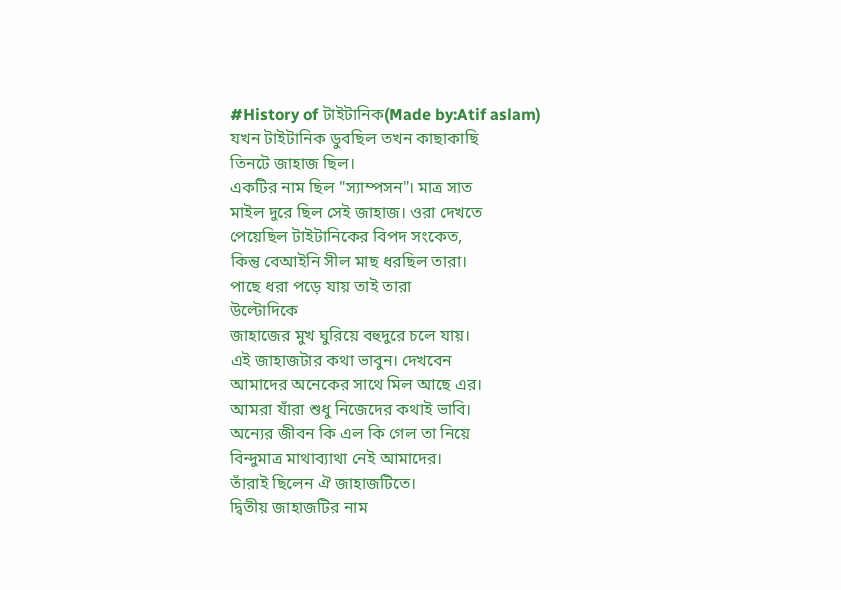#History of টাইটানিক(Made by:Atif aslam)
যখন টাইটানিক ডুবছিল তখন কাছাকাছি
তিনটে জাহাজ ছিল।
একটির নাম ছিল "স্যাম্পসন"। মাত্র সাত
মাইল দুরে ছিল সেই জাহাজ। ওরা দেখতে
পেয়েছিল টাইটানিকের বিপদ সংকেত,
কিন্তু বেআইনি সীল মাছ ধরছিল তারা।
পাছে ধরা পড়ে যায় তাই তারা
উল্টোদিকে
জাহাজের মুখ ঘুরিয়ে বহুদুরে চলে যায়।
এই জাহাজটার কথা ভাবুন। দেখবেন
আমাদের অনেকের সাথে মিল আছে এর।
আমরা যাঁরা শুধু নিজেদের কথাই ভাবি।
অন্যের জীবন কি এল কি গেল তা নিয়ে
বিন্দুমাত্র মাথাব্যাথা নেই আমাদের।
তাঁরাই ছিলেন ঐ জাহাজটিতে।
দ্বিতীয় জাহাজটির নাম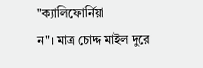"ক্যালিফোর্নিয়া
ন"। মাত্র চোদ্দ মাইল দুরে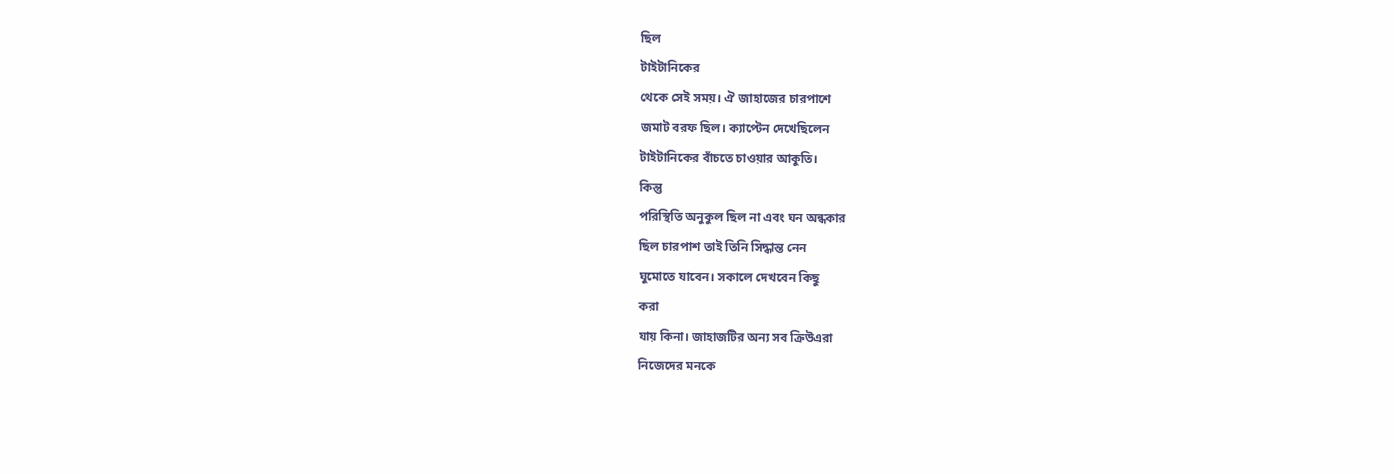ছিল
টাইটানিকের
থেকে সেই সময়। ঐ জাহাজের চারপাশে
জমাট বরফ ছিল। ক্যাপ্টেন দেখেছিলেন
টাইটানিকের বাঁচতে চাওয়ার আকুতি।
কিন্তু
পরিস্থিতি অনুকুল ছিল না এবং ঘন অন্ধকার
ছিল চারপাশ তাই তিনি সিদ্ধান্ত নেন
ঘুমোতে যাবেন। সকালে দেখবেন কিছু
করা
যায় কিনা। জাহাজটির অন্য সব ক্রিউএরা
নিজেদের মনকে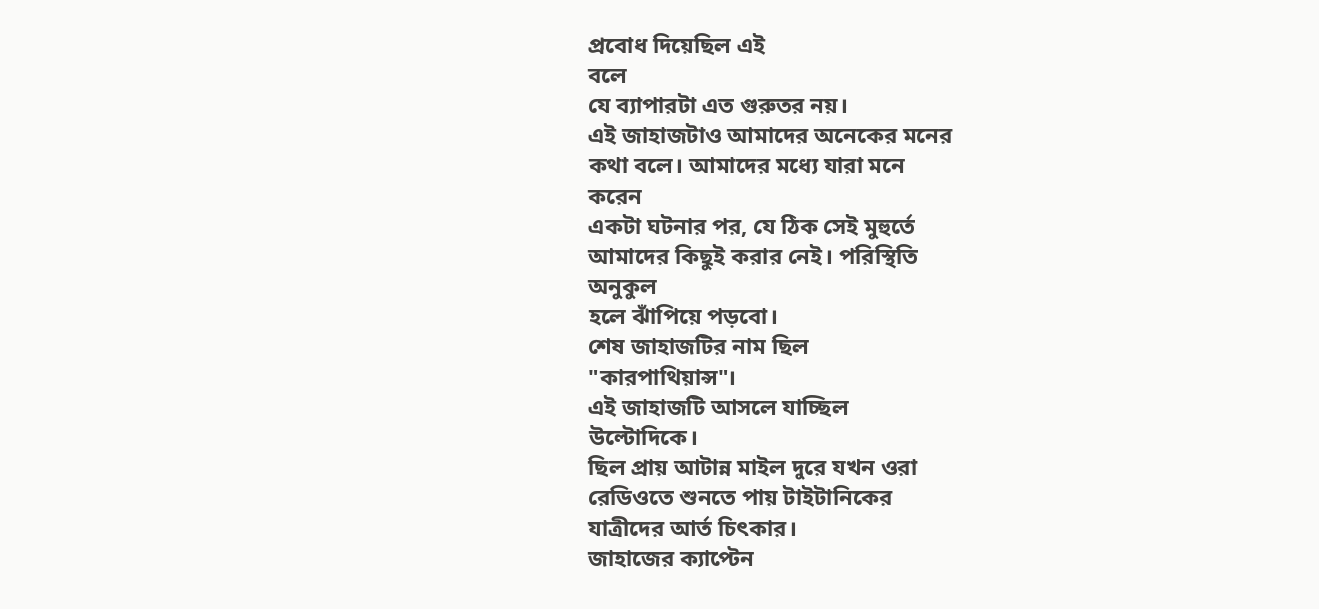প্রবোধ দিয়েছিল এই
বলে
যে ব্যাপারটা এত গুরুতর নয়।
এই জাহাজটাও আমাদের অনেকের মনের
কথা বলে। আমাদের মধ্যে যারা মনে
করেন
একটা ঘটনার পর, যে ঠিক সেই মুহুর্তে
আমাদের কিছুই করার নেই। পরিস্থিতি
অনুকুল
হলে ঝাঁপিয়ে পড়বো।
শেষ জাহাজটির নাম ছিল
"কারপাথিয়ান্স"।
এই জাহাজটি আসলে যাচ্ছিল
উল্টোদিকে।
ছিল প্রায় আটান্ন মাইল দুরে যখন ওরা
রেডিওতে শুনতে পায় টাইটানিকের
যাত্রীদের আর্ত চিৎকার।
জাহাজের ক্যাপ্টেন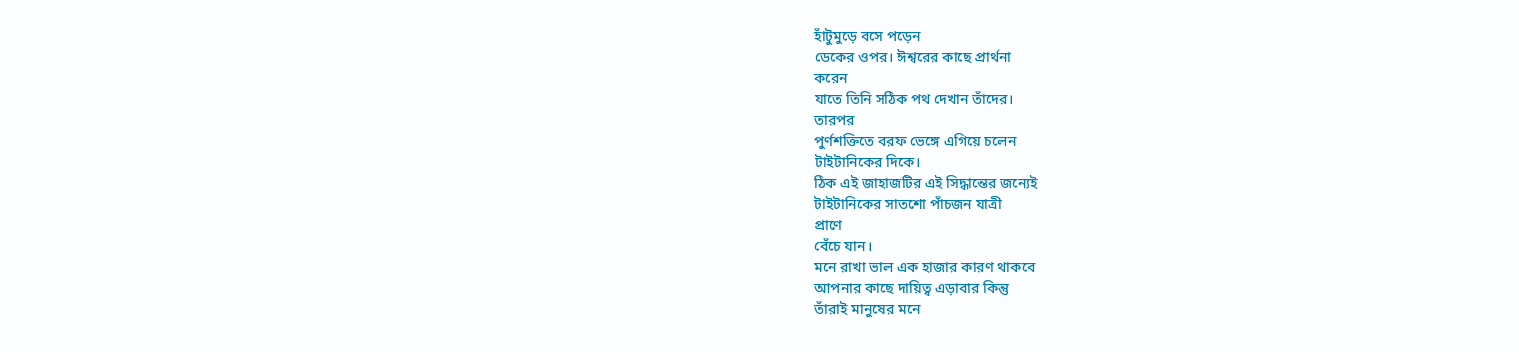হাঁটুমুড়ে বসে পড়েন
ডেকের ওপর। ঈশ্বরের কাছে প্রার্থনা
করেন
যাতে তিনি সঠিক পথ দেখান তাঁদের।
তারপর
পুর্ণশক্তিতে বরফ ভেঙ্গে এগিয়ে চলেন
টাইটানিকের দিকে।
ঠিক এই জাহাজটির এই সিদ্ধান্তের জন্যেই
টাইটানিকের সাতশো পাঁচজন যাত্রী
প্রাণে
বেঁচে যান।
মনে রাখা ভাল এক হাজার কারণ থাকবে
আপনার কাছে দায়িত্ব এড়াবার কিন্তু
তাঁরাই মানুষের মনে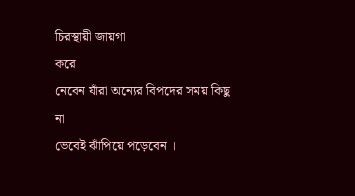চিরস্থায়ী জায়গা
করে
নেবেন যাঁরা অন্যের বিপদের সময় কিছু
না
ভেবেই ঝাঁপিয়ে পড়েবেন ।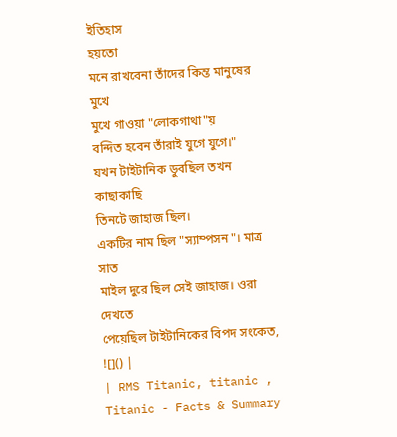ইতিহাস
হয়তো
মনে রাখবেনা তাঁদের কিন্ত মানুষের
মুখে
মুখে গাওয়া "লোকগাথা"য়
বন্দিত হবেন তাঁরাই যুগে যুগে।"
যখন টাইটানিক ডুবছিল তখন কাছাকাছি
তিনটে জাহাজ ছিল।
একটির নাম ছিল "স্যাম্পসন"। মাত্র সাত
মাইল দুরে ছিল সেই জাহাজ। ওরা দেখতে
পেয়েছিল টাইটানিকের বিপদ সংকেত,
![]() |
| RMS Titanic, titanic , Titanic - Facts & Summary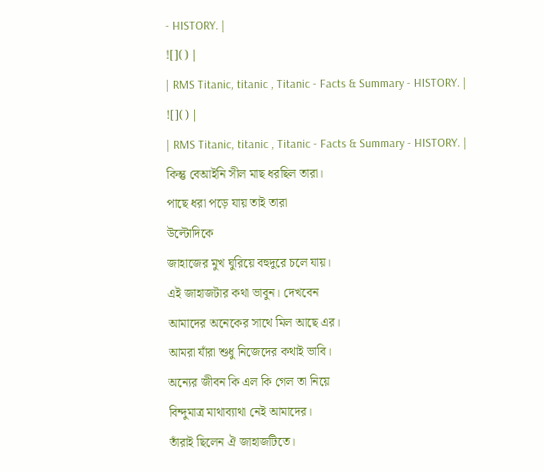- HISTORY. |
![]() |
| RMS Titanic, titanic , Titanic - Facts & Summary - HISTORY. |
![]() |
| RMS Titanic, titanic , Titanic - Facts & Summary - HISTORY. |
কিন্তু বেআইনি সীল মাছ ধরছিল তারা।
পাছে ধরা পড়ে যায় তাই তারা
উল্টোদিকে
জাহাজের মুখ ঘুরিয়ে বহুদুরে চলে যায়।
এই জাহাজটার কথা ভাবুন। দেখবেন
আমাদের অনেকের সাথে মিল আছে এর।
আমরা যাঁরা শুধু নিজেদের কথাই ভাবি।
অন্যের জীবন কি এল কি গেল তা নিয়ে
বিন্দুমাত্র মাথাব্যাথা নেই আমাদের।
তাঁরাই ছিলেন ঐ জাহাজটিতে।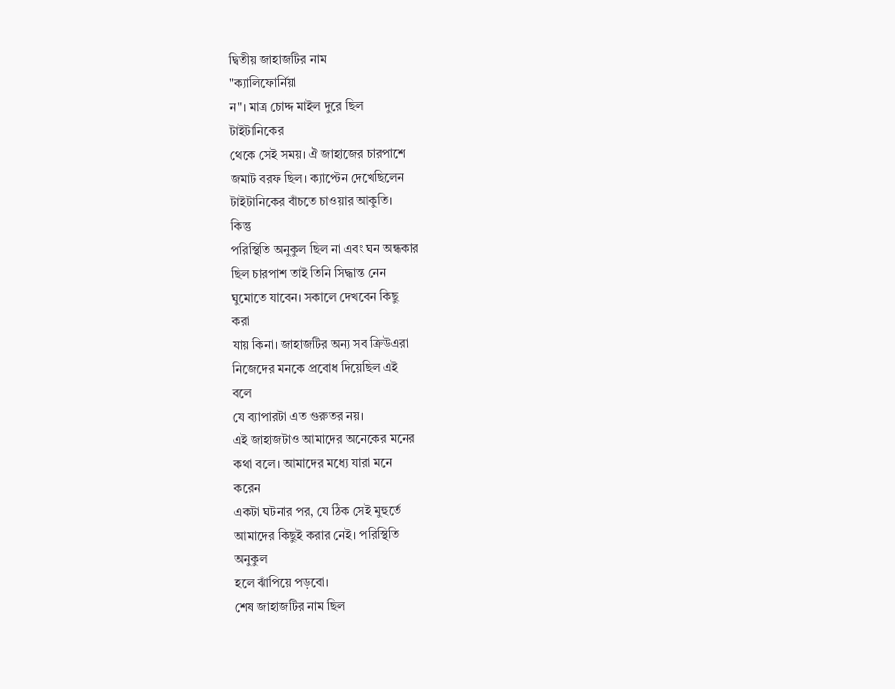দ্বিতীয় জাহাজটির নাম
"ক্যালিফোর্নিয়া
ন"। মাত্র চোদ্দ মাইল দুরে ছিল
টাইটানিকের
থেকে সেই সময়। ঐ জাহাজের চারপাশে
জমাট বরফ ছিল। ক্যাপ্টেন দেখেছিলেন
টাইটানিকের বাঁচতে চাওয়ার আকুতি।
কিন্তু
পরিস্থিতি অনুকুল ছিল না এবং ঘন অন্ধকার
ছিল চারপাশ তাই তিনি সিদ্ধান্ত নেন
ঘুমোতে যাবেন। সকালে দেখবেন কিছু
করা
যায় কিনা। জাহাজটির অন্য সব ক্রিউএরা
নিজেদের মনকে প্রবোধ দিয়েছিল এই
বলে
যে ব্যাপারটা এত গুরুতর নয়।
এই জাহাজটাও আমাদের অনেকের মনের
কথা বলে। আমাদের মধ্যে যারা মনে
করেন
একটা ঘটনার পর, যে ঠিক সেই মুহুর্তে
আমাদের কিছুই করার নেই। পরিস্থিতি
অনুকুল
হলে ঝাঁপিয়ে পড়বো।
শেষ জাহাজটির নাম ছিল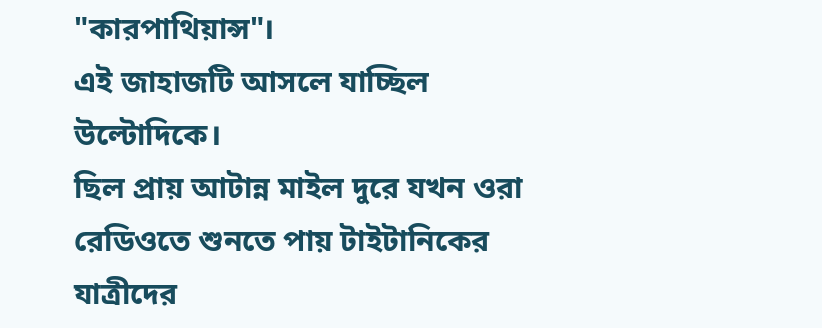"কারপাথিয়ান্স"।
এই জাহাজটি আসলে যাচ্ছিল
উল্টোদিকে।
ছিল প্রায় আটান্ন মাইল দুরে যখন ওরা
রেডিওতে শুনতে পায় টাইটানিকের
যাত্রীদের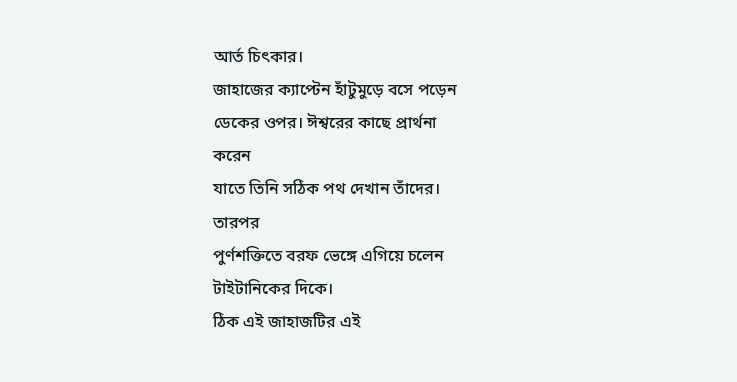আর্ত চিৎকার।
জাহাজের ক্যাপ্টেন হাঁটুমুড়ে বসে পড়েন
ডেকের ওপর। ঈশ্বরের কাছে প্রার্থনা
করেন
যাতে তিনি সঠিক পথ দেখান তাঁদের।
তারপর
পুর্ণশক্তিতে বরফ ভেঙ্গে এগিয়ে চলেন
টাইটানিকের দিকে।
ঠিক এই জাহাজটির এই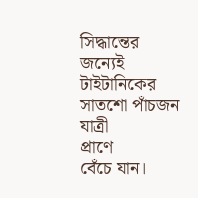সিদ্ধান্তের জন্যেই
টাইটানিকের সাতশো পাঁচজন যাত্রী
প্রাণে
বেঁচে যান।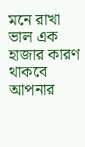মনে রাখা ভাল এক হাজার কারণ থাকবে
আপনার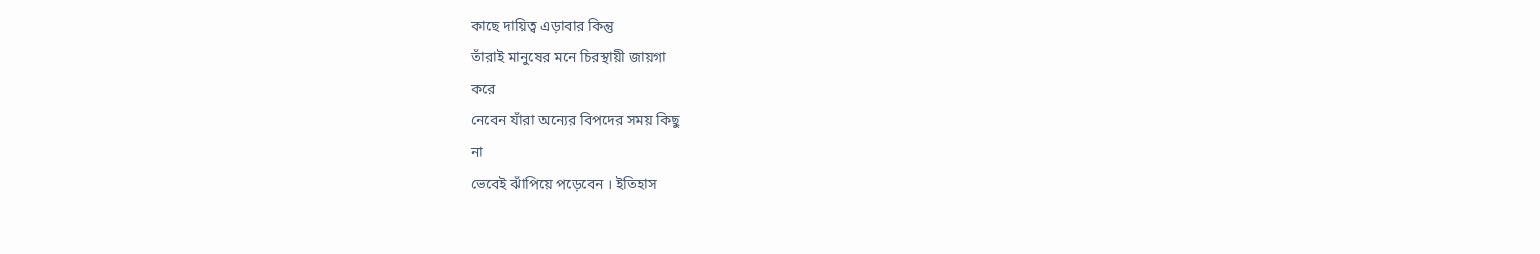কাছে দায়িত্ব এড়াবার কিন্তু
তাঁরাই মানুষের মনে চিরস্থায়ী জায়গা
করে
নেবেন যাঁরা অন্যের বিপদের সময় কিছু
না
ভেবেই ঝাঁপিয়ে পড়েবেন । ইতিহাস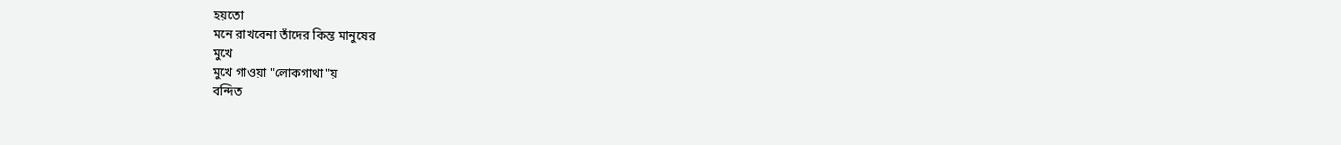হয়তো
মনে রাখবেনা তাঁদের কিন্ত মানুষের
মুখে
মুখে গাওয়া "লোকগাথা"য়
বন্দিত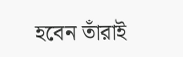হবেন তাঁরাই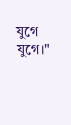যুগে যুগে।"